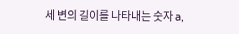세 변의 길이를 나타내는 숫자 a,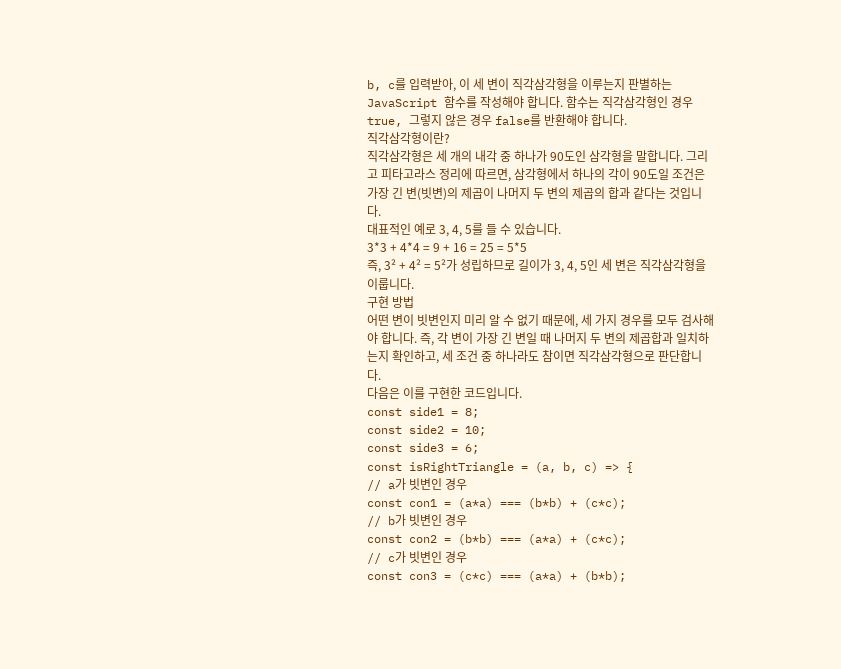b, c를 입력받아, 이 세 변이 직각삼각형을 이루는지 판별하는 JavaScript 함수를 작성해야 합니다. 함수는 직각삼각형인 경우 true, 그렇지 않은 경우 false를 반환해야 합니다.
직각삼각형이란?
직각삼각형은 세 개의 내각 중 하나가 90도인 삼각형을 말합니다. 그리고 피타고라스 정리에 따르면, 삼각형에서 하나의 각이 90도일 조건은 가장 긴 변(빗변)의 제곱이 나머지 두 변의 제곱의 합과 같다는 것입니다.
대표적인 예로 3, 4, 5를 들 수 있습니다.
3*3 + 4*4 = 9 + 16 = 25 = 5*5
즉, 3² + 4² = 5²가 성립하므로 길이가 3, 4, 5인 세 변은 직각삼각형을 이룹니다.
구현 방법
어떤 변이 빗변인지 미리 알 수 없기 때문에, 세 가지 경우를 모두 검사해야 합니다. 즉, 각 변이 가장 긴 변일 때 나머지 두 변의 제곱합과 일치하는지 확인하고, 세 조건 중 하나라도 참이면 직각삼각형으로 판단합니다.
다음은 이를 구현한 코드입니다.
const side1 = 8;
const side2 = 10;
const side3 = 6;
const isRightTriangle = (a, b, c) => {
// a가 빗변인 경우
const con1 = (a*a) === (b*b) + (c*c);
// b가 빗변인 경우
const con2 = (b*b) === (a*a) + (c*c);
// c가 빗변인 경우
const con3 = (c*c) === (a*a) + (b*b);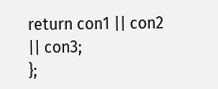return con1 || con2 || con3;
};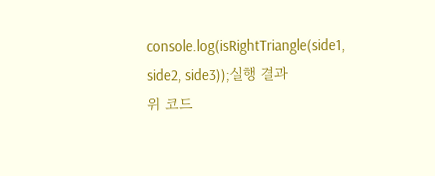console.log(isRightTriangle(side1, side2, side3));실행 결과
위 코드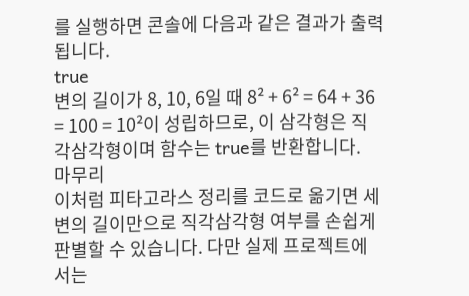를 실행하면 콘솔에 다음과 같은 결과가 출력됩니다.
true
변의 길이가 8, 10, 6일 때 8² + 6² = 64 + 36 = 100 = 10²이 성립하므로, 이 삼각형은 직각삼각형이며 함수는 true를 반환합니다.
마무리
이처럼 피타고라스 정리를 코드로 옮기면 세 변의 길이만으로 직각삼각형 여부를 손쉽게 판별할 수 있습니다. 다만 실제 프로젝트에서는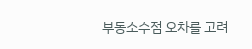부동소수점 오차를 고려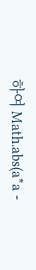하여 Math.abs(a*a -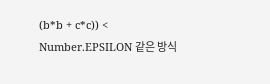(b*b + c*c)) < Number.EPSILON 같은 방식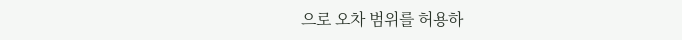으로 오차 범위를 허용하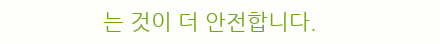는 것이 더 안전합니다.